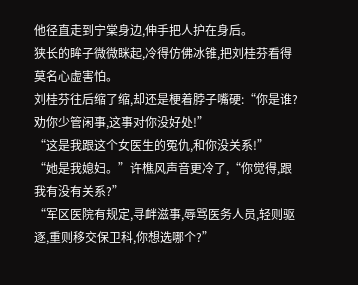他径直走到宁棠身边,伸手把人护在身后。
狭长的眸子微微眯起,冷得仿佛冰锥,把刘桂芬看得莫名心虚害怕。
刘桂芬往后缩了缩,却还是梗着脖子嘴硬:“你是谁?劝你少管闲事,这事对你没好处!”
“这是我跟这个女医生的冤仇,和你没关系!”
“她是我媳妇。”许樵风声音更冷了,“你觉得,跟我有没有关系?”
“军区医院有规定,寻衅滋事,辱骂医务人员,轻则驱逐,重则移交保卫科,你想选哪个?”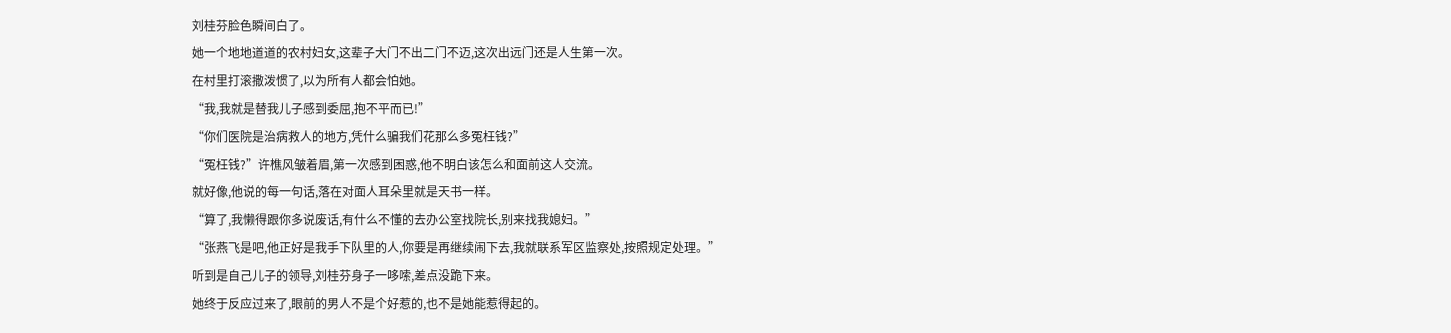刘桂芬脸色瞬间白了。
她一个地地道道的农村妇女,这辈子大门不出二门不迈,这次出远门还是人生第一次。
在村里打滚撒泼惯了,以为所有人都会怕她。
“我,我就是替我儿子感到委屈,抱不平而已!”
“你们医院是治病救人的地方,凭什么骗我们花那么多冤枉钱?”
“冤枉钱?”许樵风皱着眉,第一次感到困惑,他不明白该怎么和面前这人交流。
就好像,他说的每一句话,落在对面人耳朵里就是天书一样。
“算了,我懒得跟你多说废话,有什么不懂的去办公室找院长,别来找我媳妇。”
“张燕飞是吧,他正好是我手下队里的人,你要是再继续闹下去,我就联系军区监察处,按照规定处理。”
听到是自己儿子的领导,刘桂芬身子一哆嗦,差点没跪下来。
她终于反应过来了,眼前的男人不是个好惹的,也不是她能惹得起的。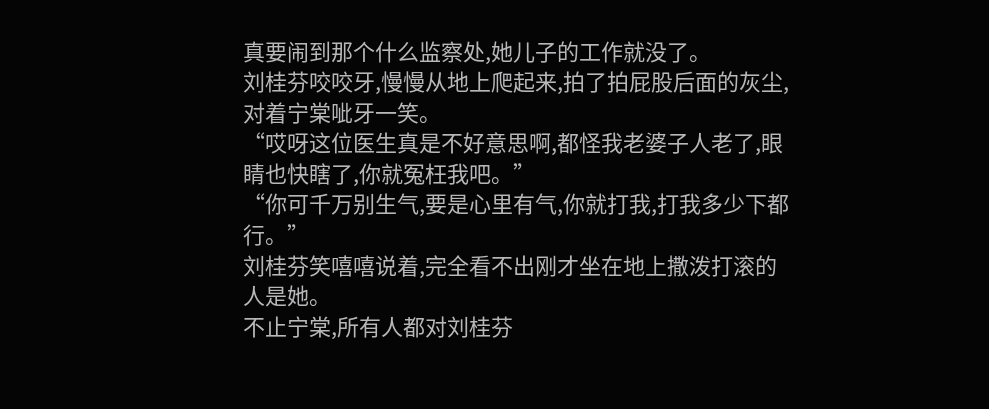真要闹到那个什么监察处,她儿子的工作就没了。
刘桂芬咬咬牙,慢慢从地上爬起来,拍了拍屁股后面的灰尘,对着宁棠呲牙一笑。
“哎呀这位医生真是不好意思啊,都怪我老婆子人老了,眼睛也快瞎了,你就冤枉我吧。”
“你可千万别生气,要是心里有气,你就打我,打我多少下都行。”
刘桂芬笑嘻嘻说着,完全看不出刚才坐在地上撒泼打滚的人是她。
不止宁棠,所有人都对刘桂芬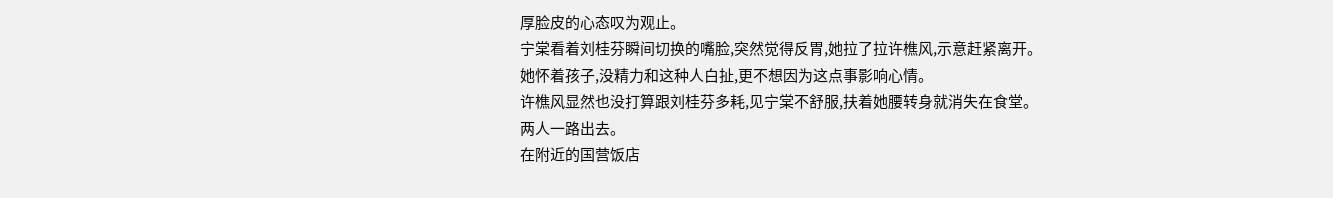厚脸皮的心态叹为观止。
宁棠看着刘桂芬瞬间切换的嘴脸,突然觉得反胃,她拉了拉许樵风,示意赶紧离开。
她怀着孩子,没精力和这种人白扯,更不想因为这点事影响心情。
许樵风显然也没打算跟刘桂芬多耗,见宁棠不舒服,扶着她腰转身就消失在食堂。
两人一路出去。
在附近的国营饭店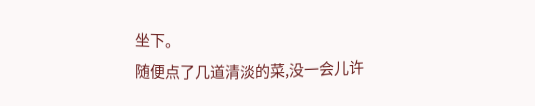坐下。
随便点了几道清淡的菜,没一会儿许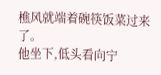樵风就端着碗筷饭菜过来了。
他坐下,低头看向宁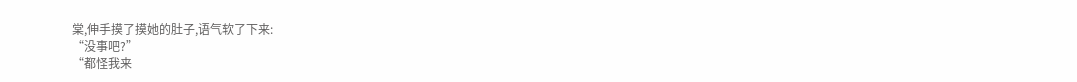棠,伸手摸了摸她的肚子,语气软了下来:
“没事吧?”
“都怪我来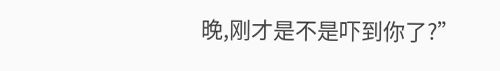晚,刚才是不是吓到你了?”